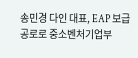송민경 다인 대표, EAP 보급 공로로 중소벤처기업부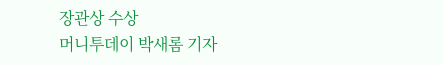장관상 수상
머니투데이 박새롬 기자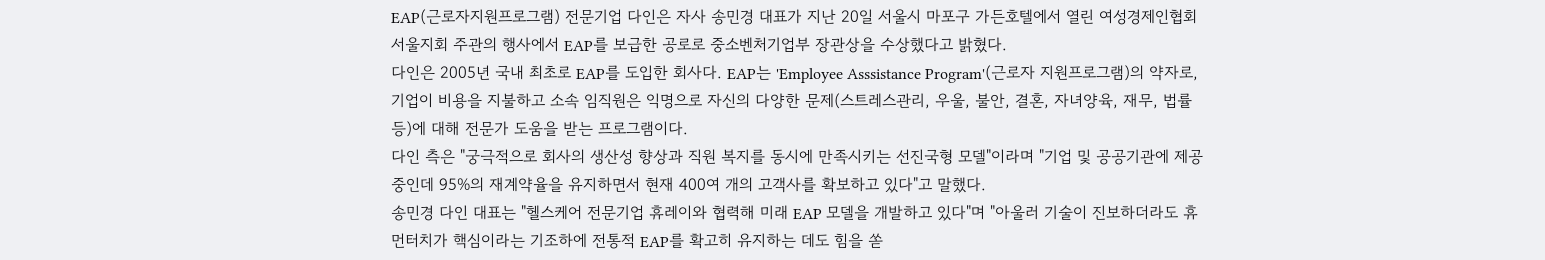EAP(근로자지원프로그램) 전문기업 다인은 자사 송민경 대표가 지난 20일 서울시 마포구 가든호텔에서 열린 여성경제인협회 서울지회 주관의 행사에서 EAP를 보급한 공로로 중소벤처기업부 장관상을 수상했다고 밝혔다.
다인은 2005년 국내 최초로 EAP를 도입한 회사다. EAP는 'Employee Asssistance Program'(근로자 지원프로그램)의 약자로, 기업이 비용을 지불하고 소속 임직원은 익명으로 자신의 다양한 문제(스트레스관리, 우울, 불안, 결혼, 자녀양육, 재무, 법률 등)에 대해 전문가 도움을 받는 프로그램이다.
다인 측은 "궁극적으로 회사의 생산성 향상과 직원 복지를 동시에 만족시키는 선진국형 모델"이라며 "기업 및 공공기관에 제공 중인데 95%의 재계약율을 유지하면서 현재 400여 개의 고객사를 확보하고 있다"고 말했다.
송민경 다인 대표는 "헬스케어 전문기업 휴레이와 협력해 미래 EAP 모델을 개발하고 있다"며 "아울러 기술이 진보하더라도 휴먼터치가 핵심이라는 기조하에 전통적 EAP를 확고히 유지하는 데도 힘을 쏟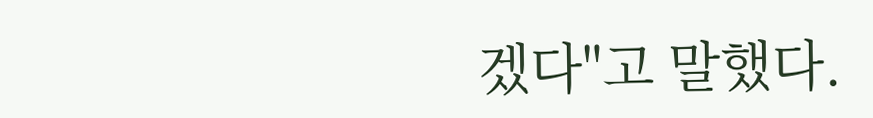겠다"고 말했다.